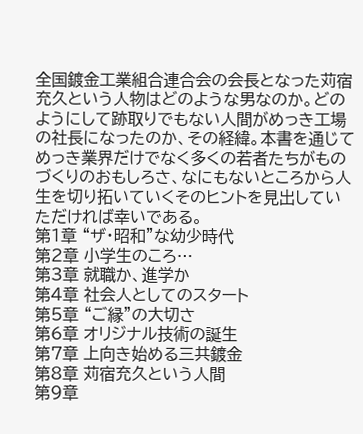全国鍍金工業組合連合会の会長となった苅宿充久という人物はどのような男なのか。どのようにして跡取りでもない人間がめっき工場の社長になったのか、その経緯。本書を通じてめっき業界だけでなく多くの若者たちがものづくりのおもしろさ、なにもないところから人生を切り拓いていくそのヒントを見出していただければ幸いである。
第1章 “ザ・昭和”な幼少時代
第2章 小学生のころ…
第3章 就職か、進学か
第4章 社会人としてのスタート
第5章 “ご縁”の大切さ
第6章 オリジナル技術の誕生
第7章 上向き始める三共鍍金
第8章 苅宿充久という人間
第9章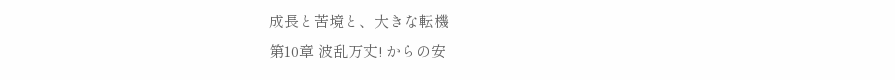成長と苦境と、大きな転機
第10章 波乱万丈! からの安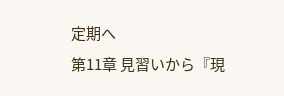定期へ
第11章 見習いから『現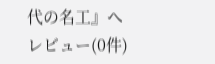代の名工』へ
レビュー(0件)